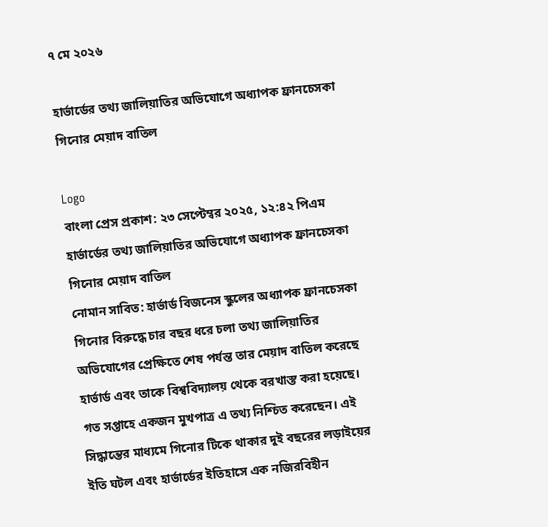৭ মে ২০২৬

হার্ভার্ডের তথ্য জালিয়াতির অভিযোগে অধ্যাপক ফ্রানচেসকা গিনোর মেয়াদ বাতিল

Logo
বাংলা প্রেস প্রকাশ: ২৩ সেপ্টেম্বর ২০২৫, ১২:৪২ পিএম
হার্ভার্ডের তথ্য জালিয়াতির অভিযোগে অধ্যাপক ফ্রানচেসকা গিনোর মেয়াদ বাতিল
নোমান সাবিত: হার্ভার্ড বিজনেস স্কুলের অধ্যাপক ফ্রানচেসকা গিনোর বিরুদ্ধে চার বছর ধরে চলা তথ্য জালিয়াতির অভিযোগের প্রেক্ষিতে শেষ পর্যন্ত তার মেয়াদ বাতিল করেছে হার্ভার্ড এবং তাকে বিশ্ববিদ্যালয় থেকে বরখাস্ত করা হয়েছে। গত সপ্তাহে একজন মুখপাত্র এ তথ্য নিশ্চিত করেছেন। এই সিদ্ধান্তের মাধ্যমে গিনোর টিকে থাকার দুই বছরের লড়াইয়ের ইতি ঘটল এবং হার্ভার্ডের ইতিহাসে এক নজিরবিহীন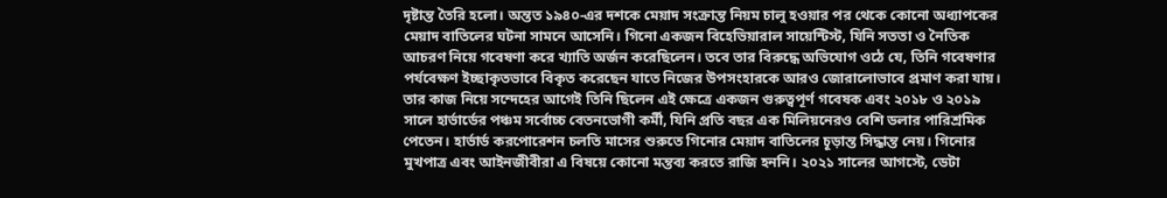দৃষ্টান্ত তৈরি হলো। অন্তত ১৯৪০-এর দশকে মেয়াদ সংক্রান্ত নিয়ম চালু হওয়ার পর থেকে কোনো অধ্যাপকের মেয়াদ বাতিলের ঘটনা সামনে আসেনি। গিনো একজন বিহেভিয়ারাল সায়েন্টিস্ট, যিনি সততা ও নৈতিক আচরণ নিয়ে গবেষণা করে খ্যাতি অর্জন করেছিলেন। তবে তার বিরুদ্ধে অভিযোগ ওঠে যে, তিনি গবেষণার পর্যবেক্ষণ ইচ্ছাকৃতভাবে বিকৃত করেছেন যাতে নিজের উপসংহারকে আরও জোরালোভাবে প্রমাণ করা যায়। তার কাজ নিয়ে সন্দেহের আগেই তিনি ছিলেন এই ক্ষেত্রে একজন গুরুত্বপূর্ণ গবেষক এবং ২০১৮ ও ২০১৯ সালে হার্ভার্ডের পঞ্চম সর্বোচ্চ বেতনভোগী কর্মী, যিনি প্রতি বছর এক মিলিয়নেরও বেশি ডলার পারিশ্রমিক পেতেন। হার্ভার্ড করপোরেশন চলতি মাসের শুরুতে গিনোর মেয়াদ বাতিলের চূড়ান্ত সিদ্ধান্ত নেয়। গিনোর মুখপাত্র এবং আইনজীবীরা এ বিষয়ে কোনো মন্তব্য করতে রাজি হননি। ২০২১ সালের আগস্টে, ডেটা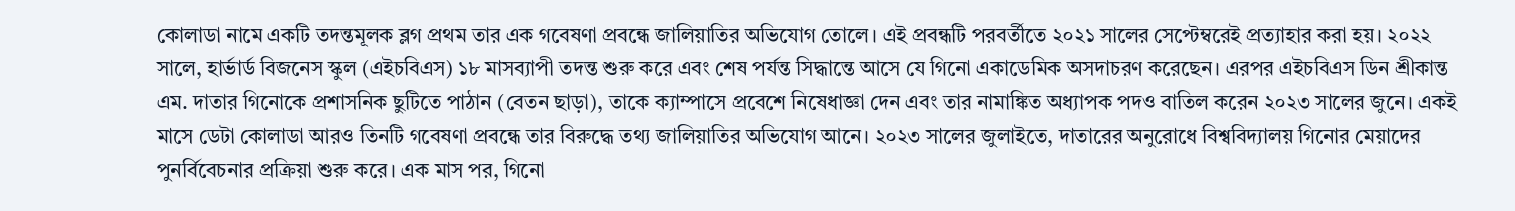কোলাডা নামে একটি তদন্তমূলক ব্লগ প্রথম তার এক গবেষণা প্রবন্ধে জালিয়াতির অভিযোগ তোলে। এই প্রবন্ধটি পরবর্তীতে ২০২১ সালের সেপ্টেম্বরেই প্রত্যাহার করা হয়। ২০২২ সালে, হার্ভার্ড বিজনেস স্কুল (এইচবিএস) ১৮ মাসব্যাপী তদন্ত শুরু করে এবং শেষ পর্যন্ত সিদ্ধান্তে আসে যে গিনো একাডেমিক অসদাচরণ করেছেন। এরপর এইচবিএস ডিন শ্রীকান্ত এম. দাতার গিনোকে প্রশাসনিক ছুটিতে পাঠান (বেতন ছাড়া), তাকে ক্যাম্পাসে প্রবেশে নিষেধাজ্ঞা দেন এবং তার নামাঙ্কিত অধ্যাপক পদও বাতিল করেন ২০২৩ সালের জুনে। একই মাসে ডেটা কোলাডা আরও তিনটি গবেষণা প্রবন্ধে তার বিরুদ্ধে তথ্য জালিয়াতির অভিযোগ আনে। ২০২৩ সালের জুলাইতে, দাতারের অনুরোধে বিশ্ববিদ্যালয় গিনোর মেয়াদের পুনর্বিবেচনার প্রক্রিয়া শুরু করে। এক মাস পর, গিনো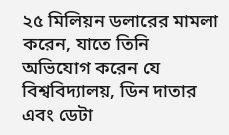২৫ মিলিয়ন ডলারের মামলা করেন, যাতে তিনি অভিযোগ করেন যে বিশ্ববিদ্যালয়, ডিন দাতার এবং ডেটা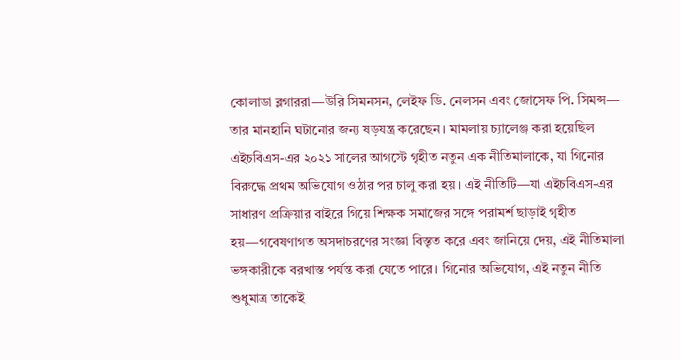কোলাডা ব্লগাররা—উরি সিমনসন, লেইফ ডি. নেলসন এবং জোসেফ পি. সিমন্স— তার মানহানি ঘটানোর জন্য ষড়যন্ত্র করেছেন। মামলায় চ্যালেঞ্জ করা হয়েছিল এইচবিএস-এর ২০২১ সালের আগস্টে গৃহীত নতুন এক নীতিমালাকে, যা গিনোর বিরুদ্ধে প্রথম অভিযোগ ওঠার পর চালু করা হয়। এই নীতিটি—যা এইচবিএস-এর সাধারণ প্রক্রিয়ার বাইরে গিয়ে শিক্ষক সমাজের সঙ্গে পরামর্শ ছাড়াই গৃহীত হয়—গবেষণাগত অসদাচরণের সংজ্ঞা বিস্তৃত করে এবং জানিয়ে দেয়, এই নীতিমালা ভঙ্গকারীকে বরখাস্ত পর্যন্ত করা যেতে পারে। গিনোর অভিযোগ, এই নতুন নীতি শুধুমাত্র তাকেই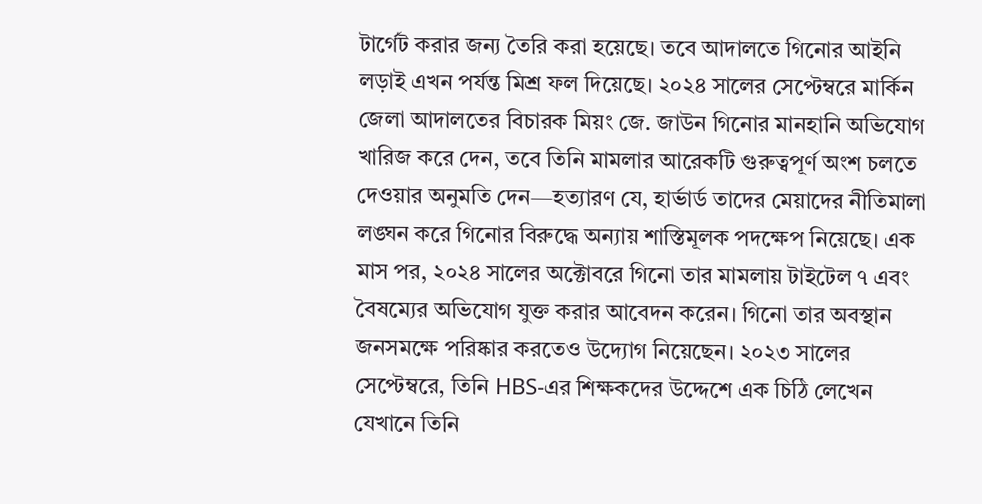টার্গেট করার জন্য তৈরি করা হয়েছে। তবে আদালতে গিনোর আইনি লড়াই এখন পর্যন্ত মিশ্র ফল দিয়েছে। ২০২৪ সালের সেপ্টেম্বরে মার্কিন জেলা আদালতের বিচারক মিয়ং জে. জাউন গিনোর মানহানি অভিযোগ খারিজ করে দেন, তবে তিনি মামলার আরেকটি গুরুত্বপূর্ণ অংশ চলতে দেওয়ার অনুমতি দেন—হত্যারণ যে, হার্ভার্ড তাদের মেয়াদের নীতিমালা লঙ্ঘন করে গিনোর বিরুদ্ধে অন্যায় শাস্তিমূলক পদক্ষেপ নিয়েছে। এক মাস পর, ২০২৪ সালের অক্টোবরে গিনো তার মামলায় টাইটেল ৭ এবং বৈষম্যের অভিযোগ যুক্ত করার আবেদন করেন। গিনো তার অবস্থান জনসমক্ষে পরিষ্কার করতেও উদ্যোগ নিয়েছেন। ২০২৩ সালের সেপ্টেম্বরে, তিনি HBS-এর শিক্ষকদের উদ্দেশে এক চিঠি লেখেন যেখানে তিনি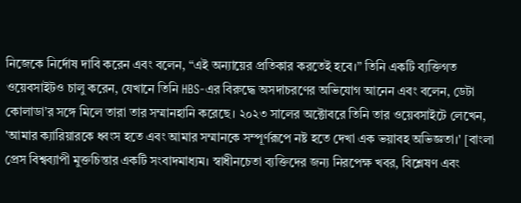নিজেকে নির্দোষ দাবি করেন এবং বলেন, “এই অন্যায়ের প্রতিকার করতেই হবে।” তিনি একটি ব্যক্তিগত ওয়েবসাইটও চালু করেন, যেখানে তিনি HBS-এর বিরুদ্ধে অসদাচরণের অভিযোগ আনেন এবং বলেন, ডেটা কোলাডা’র সঙ্গে মিলে তারা তার সম্মানহানি করেছে। ২০২৩ সালের অক্টোবরে তিনি তার ওয়েবসাইটে লেখেন, 'আমার ক্যারিয়ারকে ধ্বংস হতে এবং আমার সম্মানকে সম্পূর্ণরূপে নষ্ট হতে দেখা এক ভয়াবহ অভিজ্ঞতা।' [বাংলা প্রেস বিশ্বব্যাপী মুক্তচিন্তার একটি সংবাদমাধ্যম। স্বাধীনচেতা ব্যক্তিদের জন্য নিরপেক্ষ খবর, বিশ্লেষণ এবং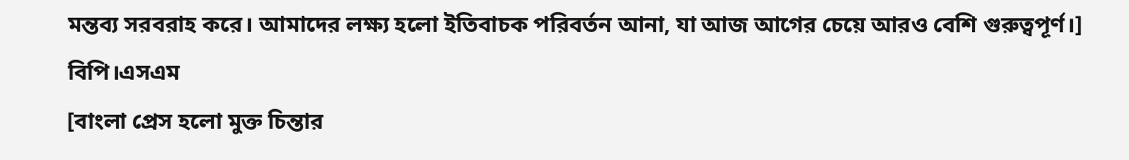মন্তব্য সরবরাহ করে। আমাদের লক্ষ্য হলো ইতিবাচক পরিবর্তন আনা, যা আজ আগের চেয়ে আরও বেশি গুরুত্বপূর্ণ।] বিপি।এসএম
[বাংলা প্রেস হলো মুক্ত চিন্তার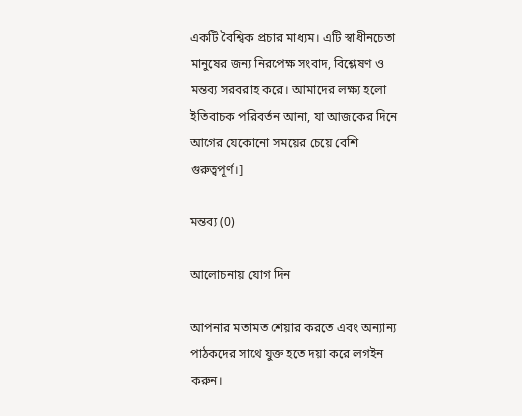একটি বৈশ্বিক প্রচার মাধ্যম। এটি স্বাধীনচেতা মানুষের জন্য নিরপেক্ষ সংবাদ, বিশ্লেষণ ও মন্তব্য সরবরাহ করে। আমাদের লক্ষ্য হলো ইতিবাচক পরিবর্তন আনা, যা আজকের দিনে আগের যেকোনো সময়ের চেয়ে বেশি গুরুত্বপূর্ণ।]

মন্তব্য (0)

আলোচনায় যোগ দিন

আপনার মতামত শেয়ার করতে এবং অন্যান্য পাঠকদের সাথে যুক্ত হতে দয়া করে লগইন করুন।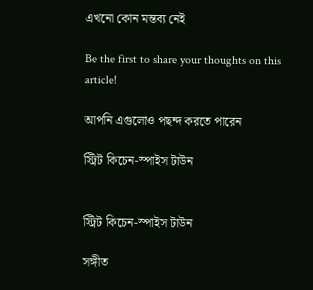এখনো কোন মন্তব্য নেই

Be the first to share your thoughts on this article!

আপনি এগুলোও পছন্দ করতে পারেন

স্ট্রিট কিচেন-স্পাইস টাউন


স্ট্রিট কিচেন-স্পাইস টাউন

সঙ্গীত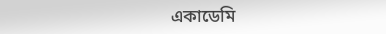একাডেমি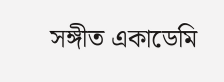সঙ্গীত একাডেমি